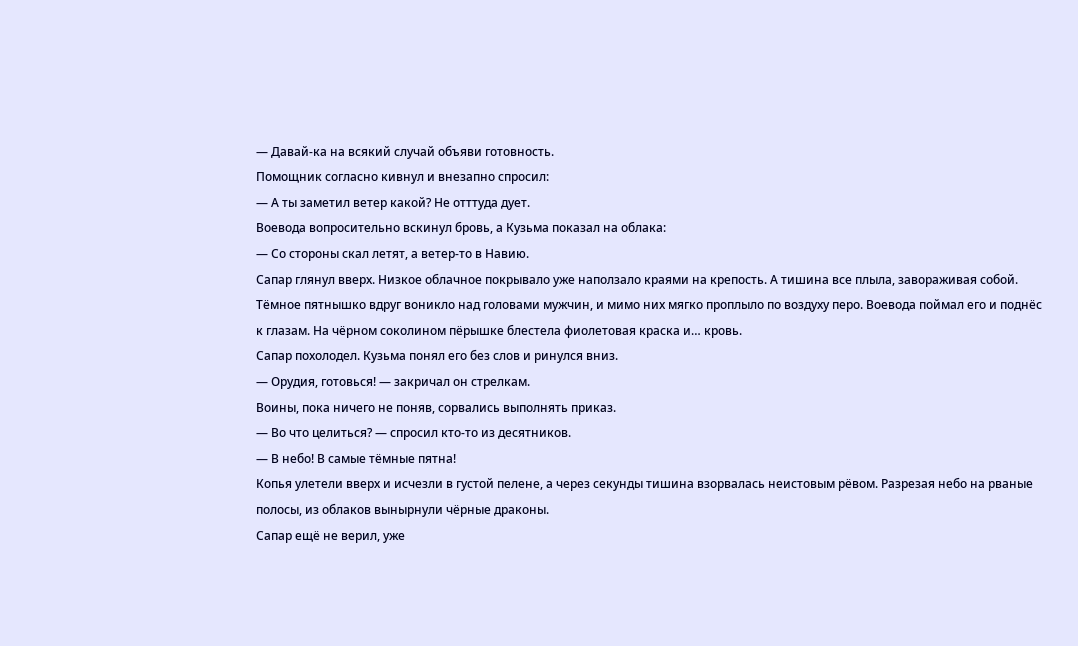— Давай-ка на всякий случай объяви готовность.
Помощник согласно кивнул и внезапно спросил:
— А ты заметил ветер какой? Не отттуда дует.
Воевода вопросительно вскинул бровь, а Кузьма показал на облака:
— Со стороны скал летят, а ветер-то в Навию.
Сапар глянул вверх. Низкое облачное покрывало уже наползало краями на крепость. А тишина все плыла, завораживая собой. Тёмное пятнышко вдруг воникло над головами мужчин, и мимо них мягко проплыло по воздуху перо. Воевода поймал его и поднёс к глазам. На чёрном соколином пёрышке блестела фиолетовая краска и… кровь.
Сапар похолодел. Кузьма понял его без слов и ринулся вниз.
— Орудия, готовься! — закричал он стрелкам.
Воины, пока ничего не поняв, сорвались выполнять приказ.
— Во что целиться? — спросил кто-то из десятников.
— В небо! В самые тёмные пятна!
Копья улетели вверх и исчезли в густой пелене, а через секунды тишина взорвалась неистовым рёвом. Разрезая небо на рваные полосы, из облаков вынырнули чёрные драконы.
Сапар ещё не верил, уже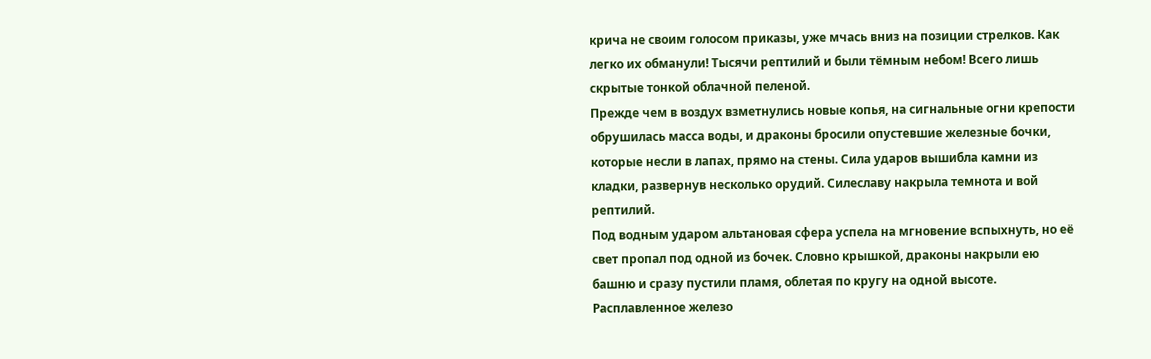крича не своим голосом приказы, уже мчась вниз на позиции стрелков. Как легко их обманули! Тысячи рептилий и были тёмным небом! Всего лишь скрытые тонкой облачной пеленой.
Прежде чем в воздух взметнулись новые копья, на сигнальные огни крепости обрушилась масса воды, и драконы бросили опустевшие железные бочки, которые несли в лапах, прямо на стены. Сила ударов вышибла камни из кладки, развернув несколько орудий. Силеславу накрыла темнота и вой рептилий.
Под водным ударом альтановая сфера успела на мгновение вспыхнуть, но её свет пропал под одной из бочек. Словно крышкой, драконы накрыли ею башню и сразу пустили пламя, облетая по кругу на одной высоте. Расплавленное железо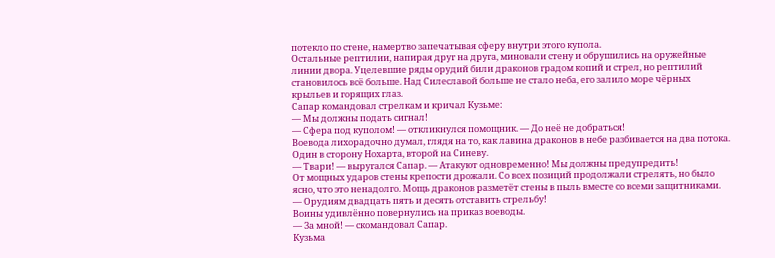потекло по стене, намертво запечатывая сферу внутри этого купола.
Остальные рептилии, напирая друг на друга, миновали стену и обрушились на оружейные линии двора. Уцелевшие ряды орудий били драконов градом копий и стрел, но рептилий становилось всё больше. Над Силеславой больше не стало неба, его залило море чёрных крыльев и горящих глаз.
Сапар командовал стрелкам и кричал Кузьме:
— Мы должны подать сигнал!
— Сфера под куполом! — откликнулся помощник. — До неё не добраться!
Воевода лихорадочно думал, глядя на то, как лавина драконов в небе разбивается на два потока. Один в сторону Нохарта, второй на Синеву.
— Твари! — выругался Сапар. — Атакуют одновременно! Мы должны предупредить!
От мощных ударов стены крепости дрожали. Со всех позиций продолжали стрелять, но было ясно, что это ненадолго. Мощь драконов разметёт стены в пыль вместе со всеми защитниками.
— Орудиям двадцать пять и десять отставить стрельбу!
Воины удивлённо повернулись на приказ воеводы.
— За мной! — скомандовал Сапар.
Кузьма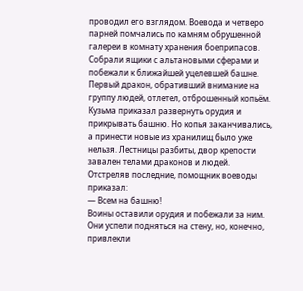проводил его взглядом. Воевода и четверо парней помчались по камням обрушенной галереи в комнату хранения боеприпасов. Собрали ящики с альтановыми сферами и побежали к ближайшей уцелевшей башне.
Первый дракон, обративший внимание на группу людей, отлетел, отброшенный копьём. Кузьма приказал развернуть орудия и прикрывать башню. Но копья заканчивались, а принести новые из хранилищ было уже нельзя. Лестницы разбиты, двор крепости завален телами драконов и людей.
Отстреляв последние, помощник воеводы приказал:
— Всем на башню!
Воины оставили орудия и побежали за ним. Они успели подняться на стену, но, конечно, привлекли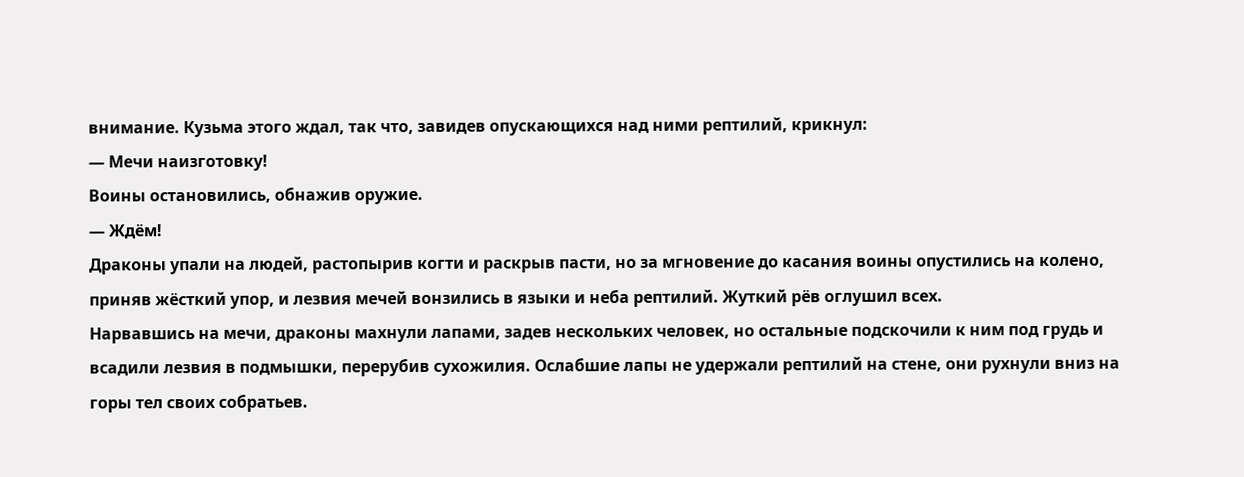внимание. Кузьма этого ждал, так что, завидев опускающихся над ними рептилий, крикнул:
— Мечи наизготовку!
Воины остановились, обнажив оружие.
— Ждём!
Драконы упали на людей, растопырив когти и раскрыв пасти, но за мгновение до касания воины опустились на колено, приняв жёсткий упор, и лезвия мечей вонзились в языки и неба рептилий. Жуткий рёв оглушил всех.
Нарвавшись на мечи, драконы махнули лапами, задев нескольких человек, но остальные подскочили к ним под грудь и всадили лезвия в подмышки, перерубив сухожилия. Ослабшие лапы не удержали рептилий на стене, они рухнули вниз на горы тел своих собратьев.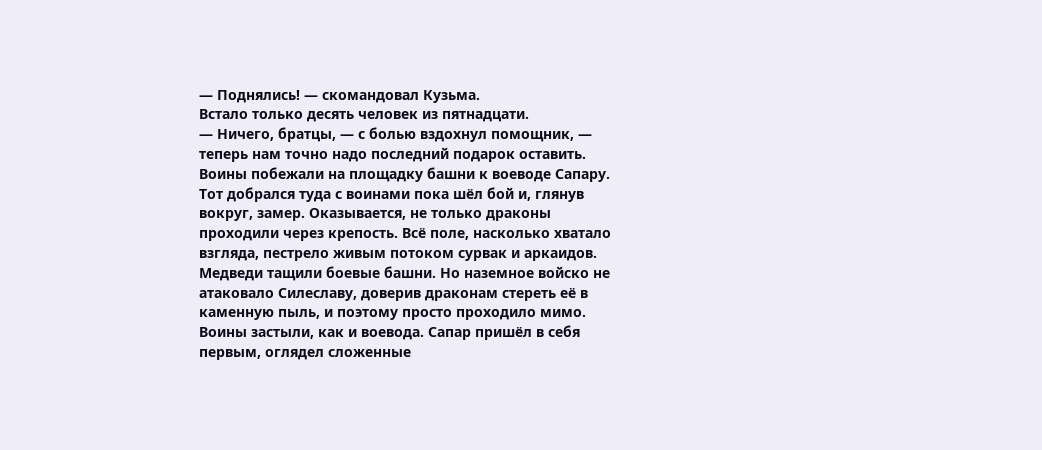— Поднялись! — скомандовал Кузьма.
Встало только десять человек из пятнадцати.
— Ничего, братцы, — с болью вздохнул помощник, — теперь нам точно надо последний подарок оставить.
Воины побежали на площадку башни к воеводе Сапару. Тот добрался туда с воинами пока шёл бой и, глянув вокруг, замер. Оказывается, не только драконы проходили через крепость. Всё поле, насколько хватало взгляда, пестрело живым потоком сурвак и аркаидов. Медведи тащили боевые башни. Но наземное войско не атаковало Силеславу, доверив драконам стереть её в каменную пыль, и поэтому просто проходило мимо.
Воины застыли, как и воевода. Сапар пришёл в себя первым, оглядел сложенные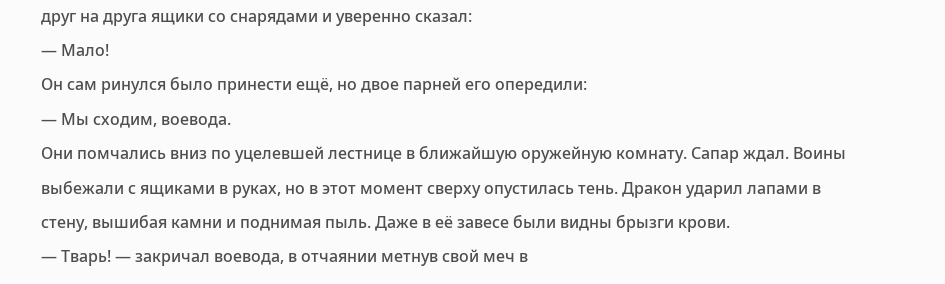друг на друга ящики со снарядами и уверенно сказал:
— Мало!
Он сам ринулся было принести ещё, но двое парней его опередили:
— Мы сходим, воевода.
Они помчались вниз по уцелевшей лестнице в ближайшую оружейную комнату. Сапар ждал. Воины выбежали с ящиками в руках, но в этот момент сверху опустилась тень. Дракон ударил лапами в стену, вышибая камни и поднимая пыль. Даже в её завесе были видны брызги крови.
— Тварь! — закричал воевода, в отчаянии метнув свой меч в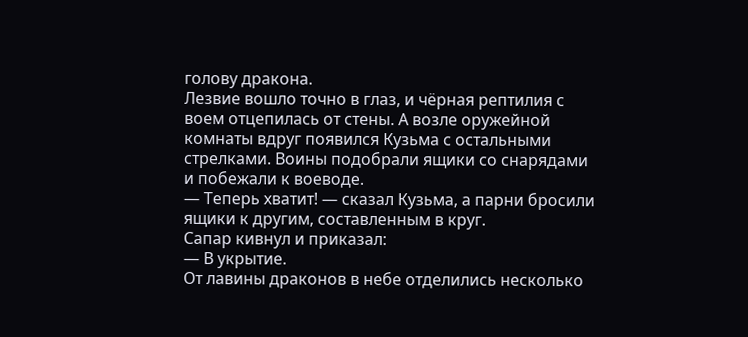голову дракона.
Лезвие вошло точно в глаз, и чёрная рептилия с воем отцепилась от стены. А возле оружейной комнаты вдруг появился Кузьма с остальными стрелками. Воины подобрали ящики со снарядами и побежали к воеводе.
— Теперь хватит! — сказал Кузьма, а парни бросили ящики к другим, составленным в круг.
Сапар кивнул и приказал:
— В укрытие.
От лавины драконов в небе отделились несколько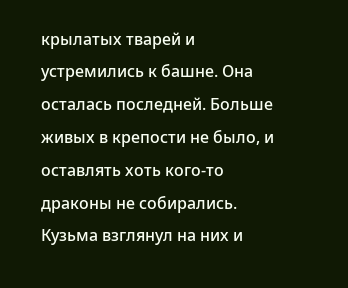крылатых тварей и устремились к башне. Она осталась последней. Больше живых в крепости не было, и оставлять хоть кого-то драконы не собирались. Кузьма взглянул на них и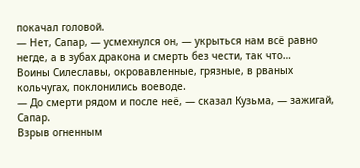покачал головой.
— Нет, Сапар, — усмехнулся он, — укрыться нам всё равно негде, а в зубах дракона и смерть без чести, так что…
Воины Силеславы, окровавленные, грязные, в рваных кольчугах, поклонились воеводе.
— До смерти рядом и после неё, — сказал Кузьма, — зажигай, Сапар.
Взрыв огненным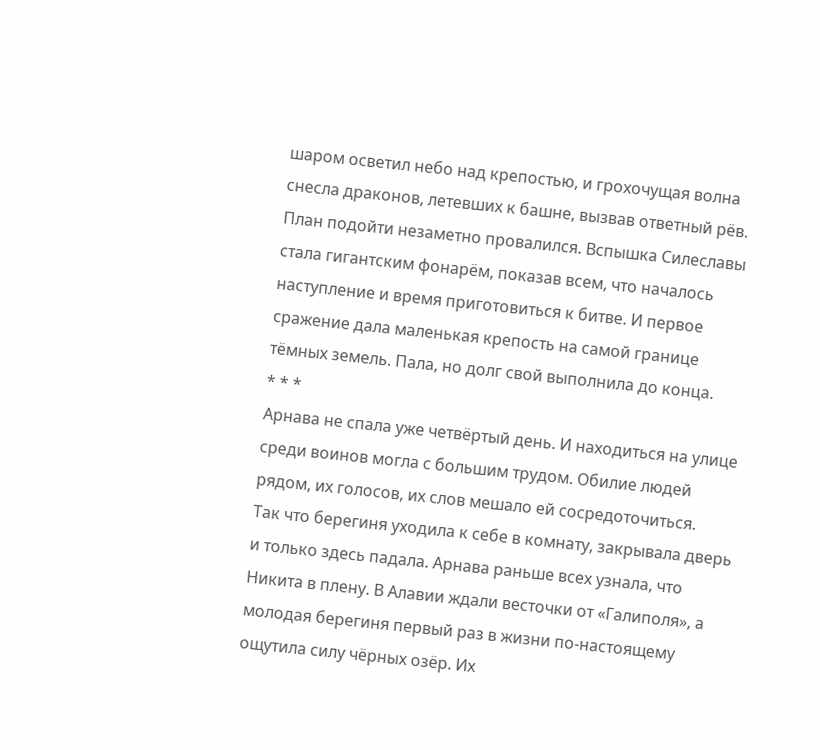шаром осветил небо над крепостью, и грохочущая волна снесла драконов, летевших к башне, вызвав ответный рёв.
План подойти незаметно провалился. Вспышка Силеславы стала гигантским фонарём, показав всем, что началось наступление и время приготовиться к битве. И первое сражение дала маленькая крепость на самой границе тёмных земель. Пала, но долг свой выполнила до конца.
* * *
Арнава не спала уже четвёртый день. И находиться на улице среди воинов могла с большим трудом. Обилие людей рядом, их голосов, их слов мешало ей сосредоточиться.
Так что берегиня уходила к себе в комнату, закрывала дверь и только здесь падала. Арнава раньше всех узнала, что Никита в плену. В Алавии ждали весточки от «Галиполя», а молодая берегиня первый раз в жизни по-настоящему ощутила силу чёрных озёр. Их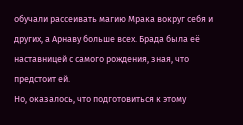обучали рассеивать магию Мрака вокруг себя и других, а Арнаву больше всех. Брада была её наставницей с самого рождения, зная, что предстоит ей.
Но, оказалось, что подготовиться к этому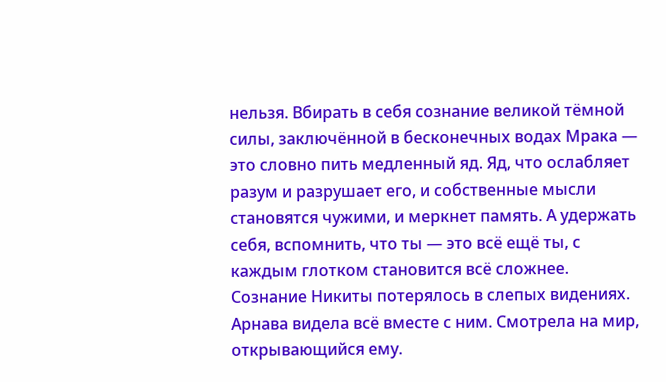нельзя. Вбирать в себя сознание великой тёмной силы, заключённой в бесконечных водах Мрака — это словно пить медленный яд. Яд, что ослабляет разум и разрушает его, и собственные мысли становятся чужими, и меркнет память. А удержать себя, вспомнить, что ты — это всё ещё ты, с каждым глотком становится всё сложнее.
Сознание Никиты потерялось в слепых видениях. Арнава видела всё вместе с ним. Смотрела на мир, открывающийся ему.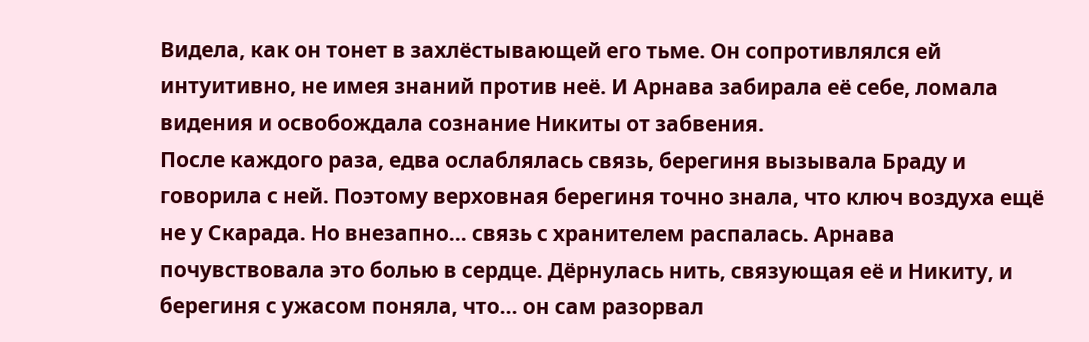Видела, как он тонет в захлёстывающей его тьме. Он сопротивлялся ей интуитивно, не имея знаний против неё. И Арнава забирала её себе, ломала видения и освобождала сознание Никиты от забвения.
После каждого раза, едва ослаблялась связь, берегиня вызывала Браду и говорила с ней. Поэтому верховная берегиня точно знала, что ключ воздуха ещё не у Скарада. Но внезапно… связь с хранителем распалась. Арнава почувствовала это болью в сердце. Дёрнулась нить, связующая её и Никиту, и берегиня с ужасом поняла, что… он сам разорвал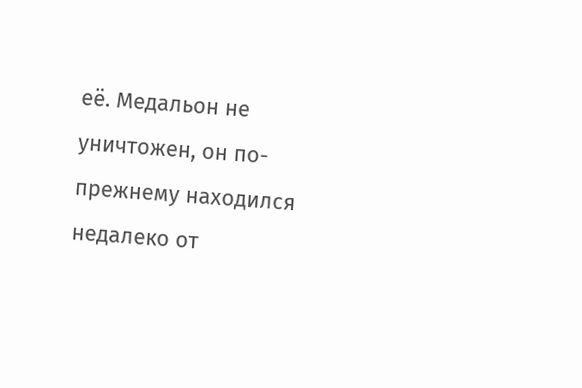её. Медальон не уничтожен, он по-прежнему находился недалеко от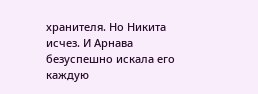хранителя. Но Никита исчез. И Арнава безуспешно искала его каждую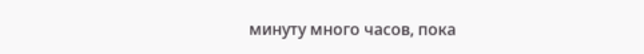минуту много часов, пока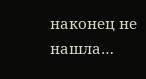наконец не нашла…